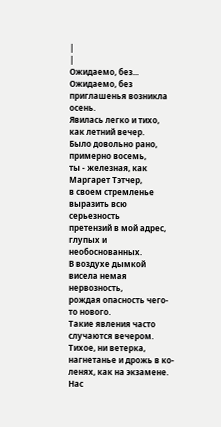|
|
Ожидаемо, без...
Ожидаемо, без приглашенья возникла осень.
Явилась легко и тихо, как летний вечер.
Было довольно рано, примерно восемь,
ты - железная, как Маргарет Тэтчер,
в своем стремленье выразить всю серьезность
претензий в мой адрес, глупых и необоснованных.
В воздухе дымкой висела немая нервозность,
рождая опасность чего-то нового.
Такие явления часто случаются вечером.
Тихое, ни ветерка, нагнетанье и дрожь в ко-
ленях, как на экзамене. Нас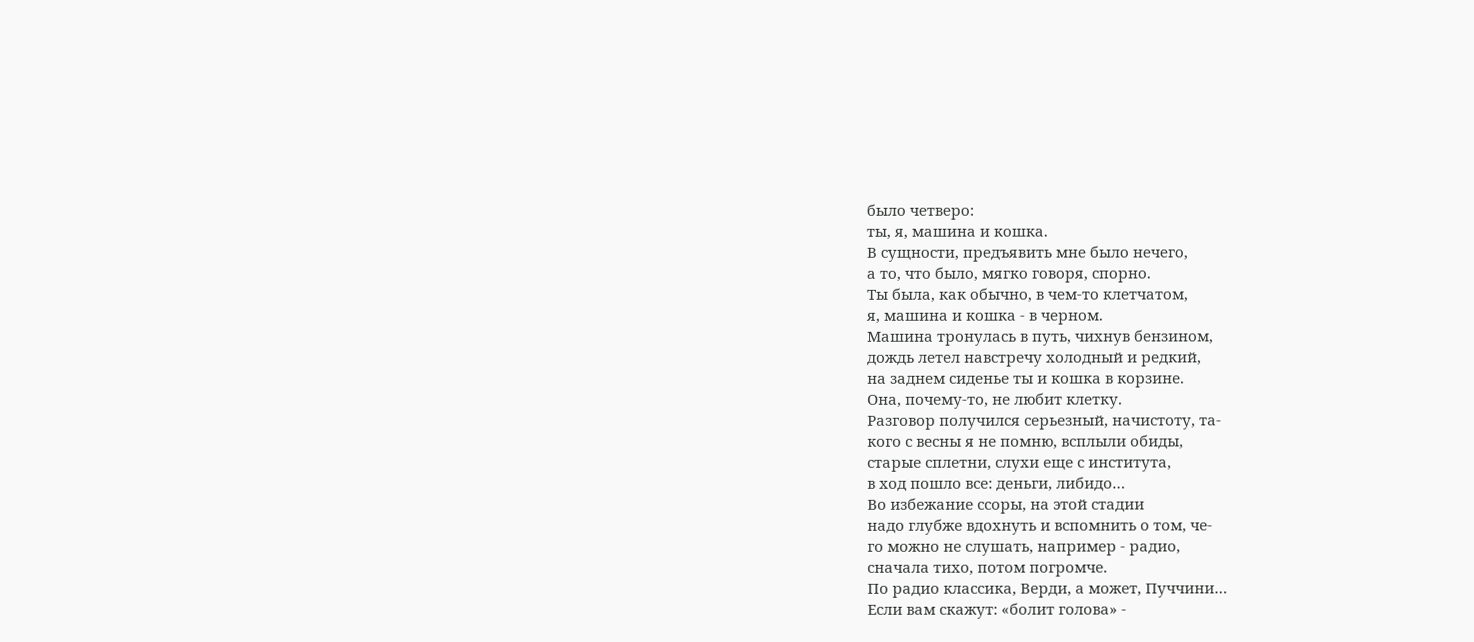было четверо:
ты, я, машина и кошка.
В сущности, предъявить мне было нечего,
а то, что было, мягко говоря, спорно.
Ты была, как обычно, в чем-то клетчатом,
я, машина и кошка - в черном.
Машина тронулась в путь, чихнув бензином,
дождь летел навстречу холодный и редкий,
на заднем сиденье ты и кошка в корзине.
Она, почему-то, не любит клетку.
Разговор получился серьезный, начистоту, та-
кого с весны я не помню, всплыли обиды,
старые сплетни, слухи еще с института,
в ход пошло все: деньги, либидо…
Во избежание ссоры, на этой стадии
надо глубже вдохнуть и вспомнить о том, че-
го можно не слушать, например - радио,
сначала тихо, потом погромче.
По радио классика, Верди, а может, Пуччини…
Если вам скажут: «болит голова» -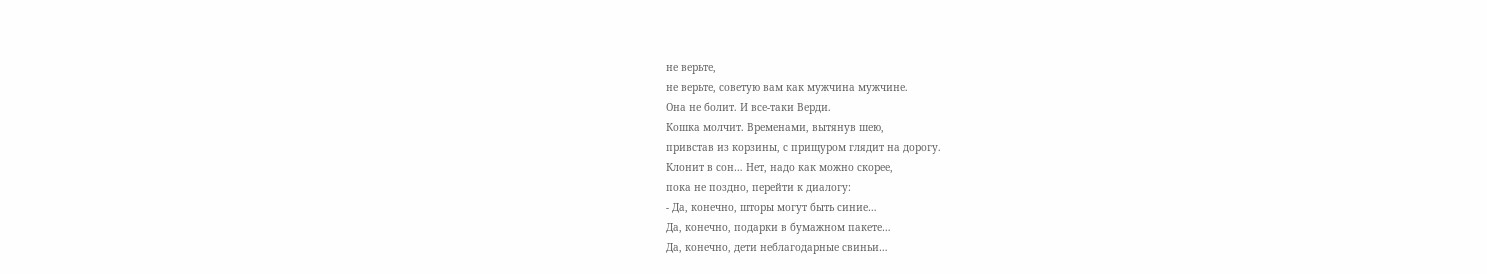не верьте,
не верьте, советую вам как мужчина мужчине.
Она не болит. И все-таки Верди.
Кошка молчит. Временами, вытянув шею,
привстав из корзины, с прищуром глядит на дорогу.
Клонит в сон… Нет, надо как можно скорее,
пока не поздно, перейти к диалогу:
- Да, конечно, шторы могут быть синие…
Да, конечно, подарки в бумажном пакете…
Да, конечно, дети неблагодарные свиньи…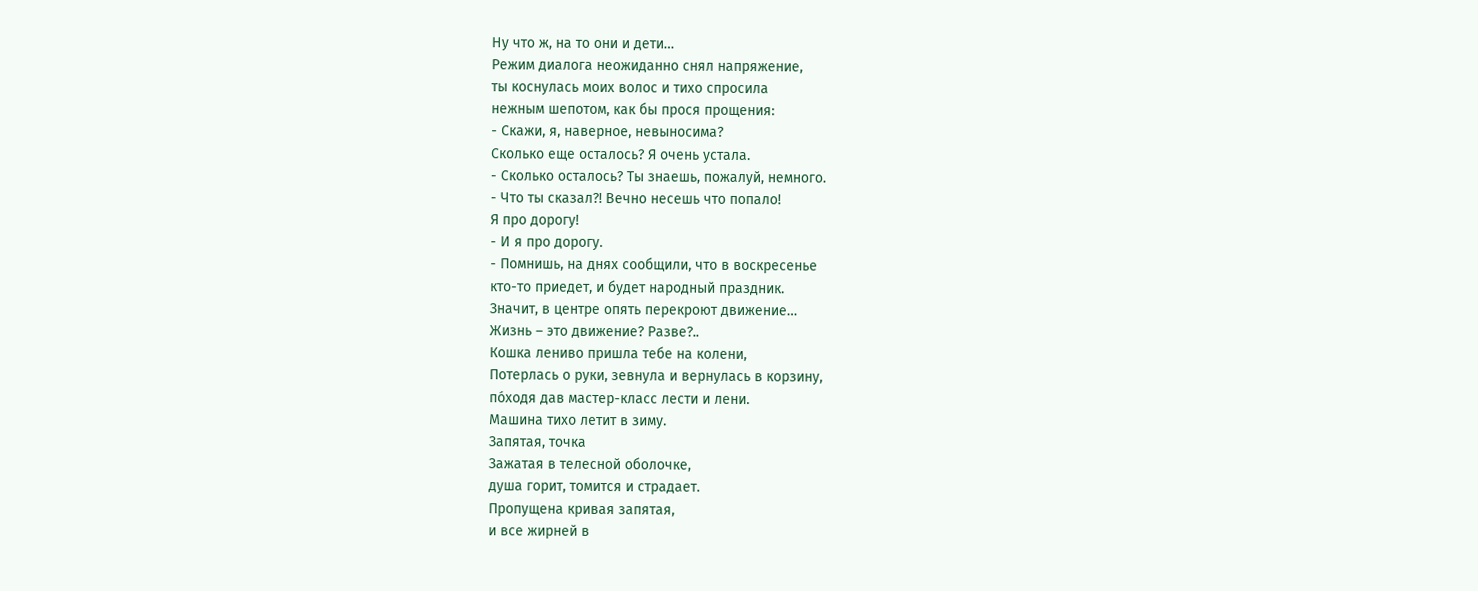Ну что ж, на то они и дети…
Режим диалога неожиданно снял напряжение,
ты коснулась моих волос и тихо спросила
нежным шепотом, как бы прося прощения:
- Скажи, я, наверное, невыносима?
Сколько еще осталось? Я очень устала.
- Сколько осталось? Ты знаешь, пожалуй, немного.
- Что ты сказал?! Вечно несешь что попало!
Я про дорогу!
- И я про дорогу.
- Помнишь, на днях сообщили, что в воскресенье
кто-то приедет, и будет народный праздник.
Значит, в центре опять перекроют движение…
Жизнь – это движение? Разве?..
Кошка лениво пришла тебе на колени,
Потерлась о руки, зевнула и вернулась в корзину,
по́ходя дав мастер-класс лести и лени.
Машина тихо летит в зиму.
Запятая, точка
Зажатая в телесной оболочке,
душа горит, томится и страдает.
Пропущена кривая запятая,
и все жирней в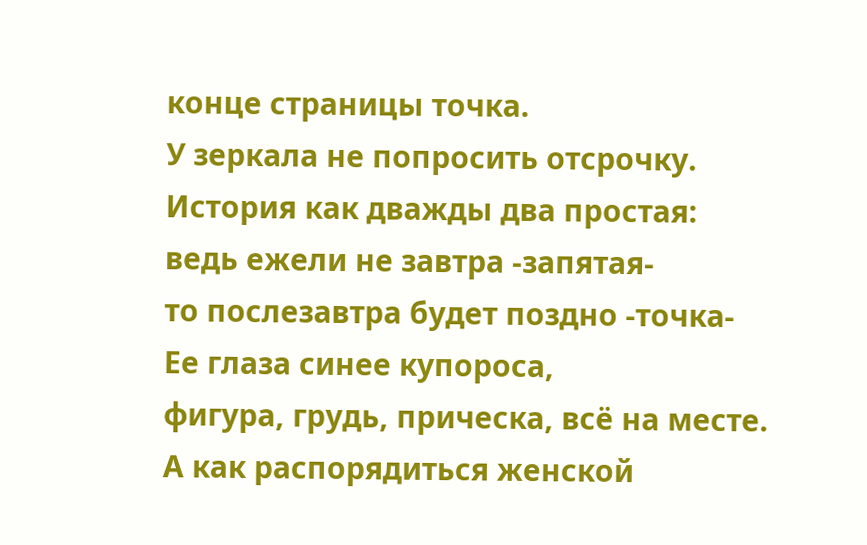конце страницы точка.
У зеркала не попросить отсрочку.
История как дважды два простая:
ведь ежели не завтра -запятая-
то послезавтра будет поздно -точка-
Ее глаза синее купороса,
фигура, грудь, прическа, всё на месте.
А как распорядиться женской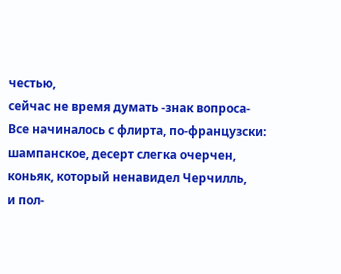честью,
сейчас не время думать -знак вопроса-
Все начиналось с флирта, по-французски:
шампанское, десерт слегка очерчен,
коньяк, который ненавидел Черчилль,
и пол-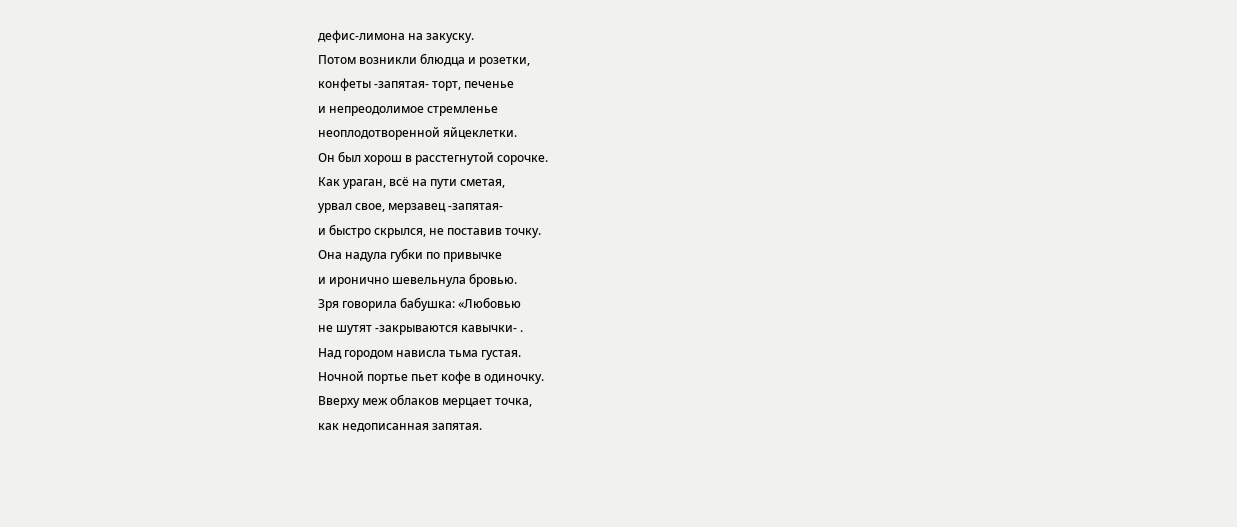дефис-лимона на закуску.
Потом возникли блюдца и розетки,
конфеты -запятая- торт, печенье
и непреодолимое стремленье
неоплодотворенной яйцеклетки.
Он был хорош в расстегнутой сорочке.
Как ураган, всё на пути сметая,
урвал свое, мерзавец -запятая-
и быстро скрылся, не поставив точку.
Она надула губки по привычке
и иронично шевельнула бровью.
Зря говорила бабушка: «Любовью
не шутят -закрываются кавычки- .
Над городом нависла тьма густая.
Ночной портье пьет кофе в одиночку.
Вверху меж облаков мерцает точка,
как недописанная запятая.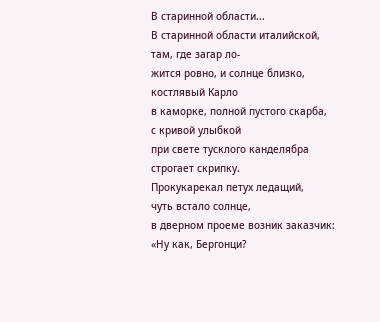В старинной области...
В старинной области италийской,
там, где загар ло-
жится ровно, и солнце близко,
костлявый Карло
в каморке, полной пустого скарба,
с кривой улыбкой
при свете тусклого канделябра
строгает скрипку.
Прокукарекал петух ледащий,
чуть встало солнце,
в дверном проеме возник заказчик:
«Ну как, Бергонци?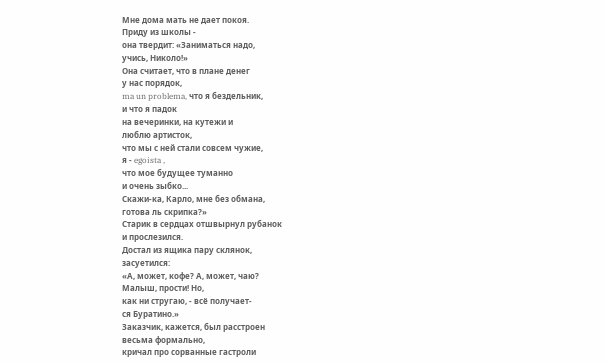Мне дома мать не дает покоя.
Приду из школы -
она твердит: «Заниматься надо,
учись, Николо!»
Она считает, что в плане денег
у нас порядок,
ma un problema, что я бездельник,
и что я падок
на вечеринки, на кутежи и
люблю артисток,
что мы с ней стали совсем чужие,
я - egoista ,
что мое будущее туманно
и очень зыбко...
Скажи-ка, Карло, мне без обмана,
готова ль скрипка?»
Старик в сердцах отшвырнул рубанок
и прослезился.
Достал из ящика пару склянок,
засуетился:
«А, может, кофе? А, может, чаю?
Малыш, прости! Но,
как ни стругаю, - всё получает-
ся Буратино.»
Заказчик, кажется, был расстроен
весьма формально,
кричал про сорванные гастроли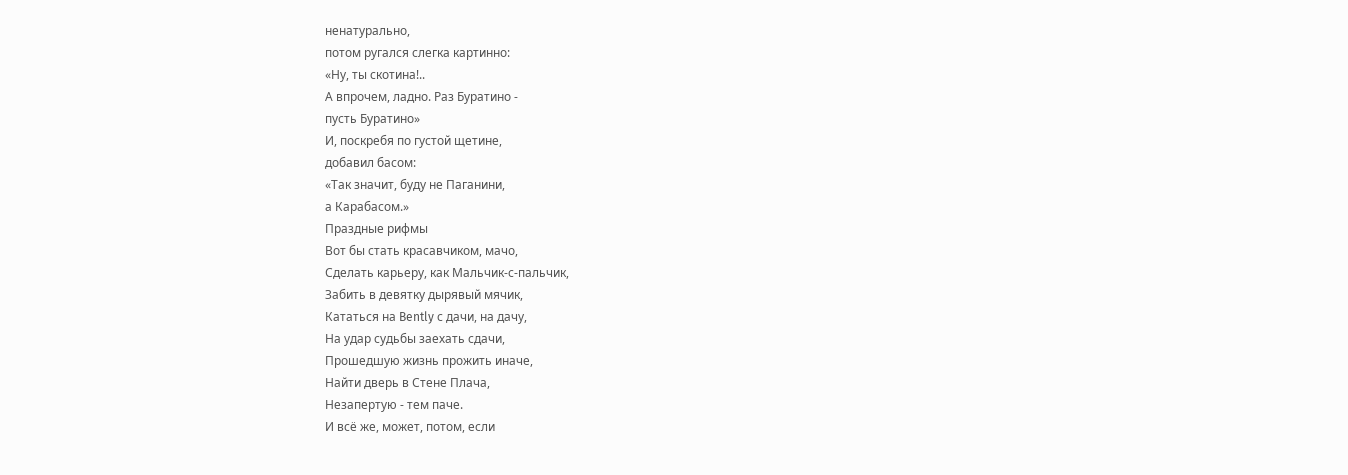ненатурально,
потом ругался слегка картинно:
«Ну, ты скотина!..
А впрочем, ладно. Раз Буратино -
пусть Буратино»
И, поскребя по густой щетине,
добавил басом:
«Так значит, буду не Паганини,
а Карабасом.»
Праздные рифмы
Вот бы стать красавчиком, мачо,
Сделать карьеру, как Мальчик-с-пальчик,
Забить в девятку дырявый мячик,
Кататься на Bently с дачи, на дачу,
На удар судьбы заехать сдачи,
Прошедшую жизнь прожить иначе,
Найти дверь в Стене Плача,
Незапертую - тем паче.
И всё же, может, потом, если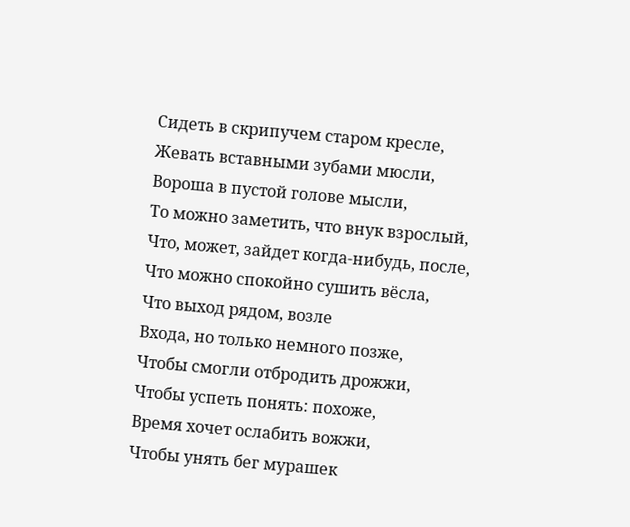Сидеть в скрипучем старом кресле,
Жевать вставными зубами мюсли,
Вороша в пустой голове мысли,
То можно заметить, что внук взрослый,
Что, может, зайдет когда-нибудь, после,
Что можно спокойно сушить вёсла,
Что выход рядом, возле
Входа, но только немного позже,
Чтобы смогли отбродить дрожжи,
Чтобы успеть понять: похоже,
Время хочет ослабить вожжи,
Чтобы унять бег мурашек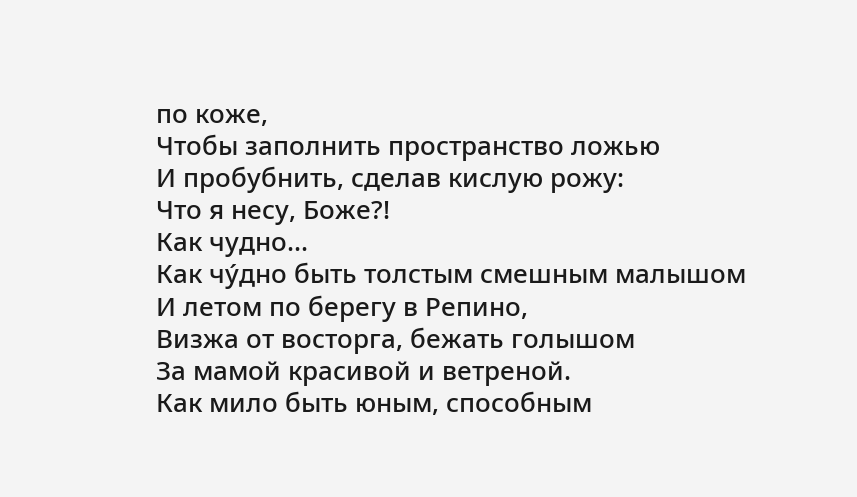по коже,
Чтобы заполнить пространство ложью
И пробубнить, сделав кислую рожу:
Что я несу, Боже?!
Как чудно...
Как чу́дно быть толстым смешным малышом
И летом по берегу в Репино,
Визжа от восторга, бежать голышом
За мамой красивой и ветреной.
Как мило быть юным, способным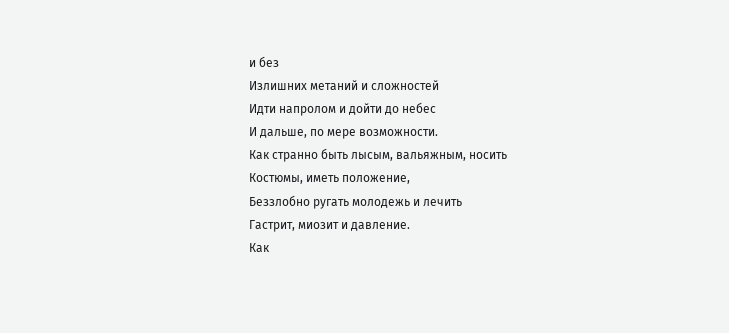и без
Излишних метаний и сложностей
Идти напролом и дойти до небес
И дальше, по мере возможности.
Как странно быть лысым, вальяжным, носить
Костюмы, иметь положение,
Беззлобно ругать молодежь и лечить
Гастрит, миозит и давление.
Как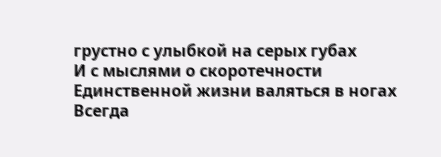грустно с улыбкой на серых губах
И с мыслями о скоротечности
Единственной жизни валяться в ногах
Всегда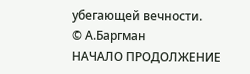убегающей вечности.
© А.Баргман
НАЧАЛО ПРОДОЛЖЕНИЕ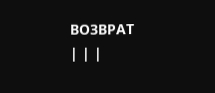ВОЗВРАТ
| | |